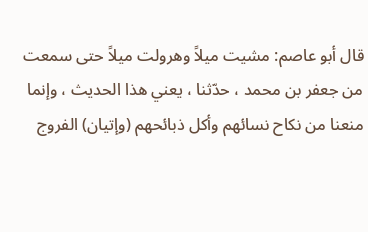قال أبو عاصم: مشيت ميلاً وهرولت ميلاً حتى سمعت من جعفر بن محمد ، حدّثنا ، يعني هذا الحديث ، وإنما منعنا من نكاح نسائهم وأكل ذبائحهم (وإتيان) الفروج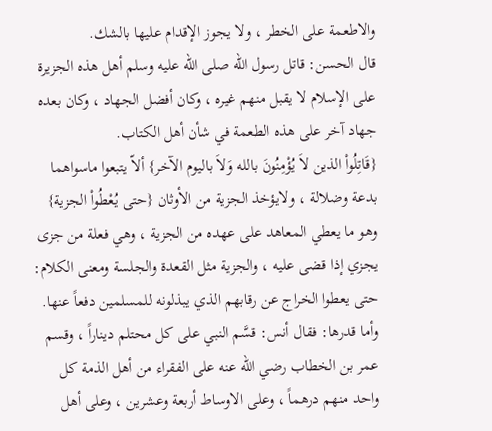والاطعمة على الخطر ، ولا يجوز الإقدام عليها بالشك.
قال الحسن: قاتل رسول الله صلى الله عليه وسلم أهل هذه الجزيرة على الإسلام لا يقبل منهم غيره ، وكان أفضل الجهاد ، وكان بعده جهاد آخر على هذه الطعمة في شأن أهل الكتاب.
{قَاتِلُواْ الذين لاَ يُؤْمِنُونَ بالله وَلاَ باليوم الآخر} ألاّ يتبعوا ماسواهما بدعة وضلالة ، ولايؤخذ الجزية من الأوثان {حتى يُعْطُواْ الجزية} وهو ما يعطي المعاهد على عهده من الجزية ، وهي فعلة من جزى يجزي إذا قضى عليه ، والجزية مثل القعدة والجلسة ومعنى الكلام: حتى يعطوا الخراج عن رقابهم الذي يبذلونه للمسلمين دفعاً عنها.
وأما قدرها: فقال أنس: قسَّم النبي على كل محتلم ديناراً ، وقسم عمر بن الخطاب رضي الله عنه على الفقراء من أهل الذمة كل واحد منهم درهماً ، وعلى الاوساط أربعة وعشرين ، وعلى أهل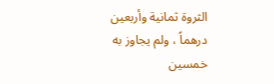الثروة ثمانية وأربعين درهماً ، ولم يجاوز به خمسين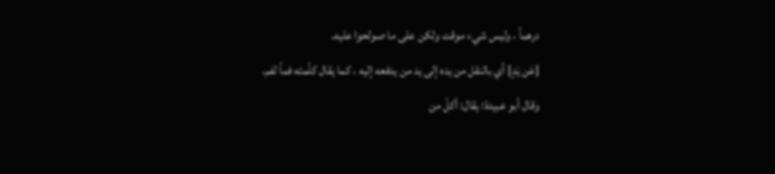درهماً ، وليس شيء موقت ولكن على ما صولحوا عليه.
{عَن يَدٍ} أي بالنقل من يده إلى يد من يدفعه إليه ، كما يقال كلّمته فماً لفم.
وقال أبو عبيدة: يقال: أكلّ من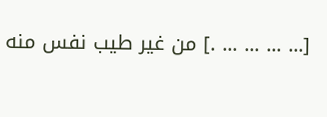[... ... ... ... .] من غير طيب نفس منه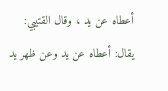أعطاه عن يد ، وقال القتيبي: يقال: أعطاه عن يد وعن ظهر يد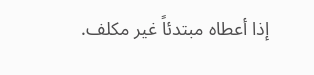إذا أعطاه مبتدئاً غير مكلف.